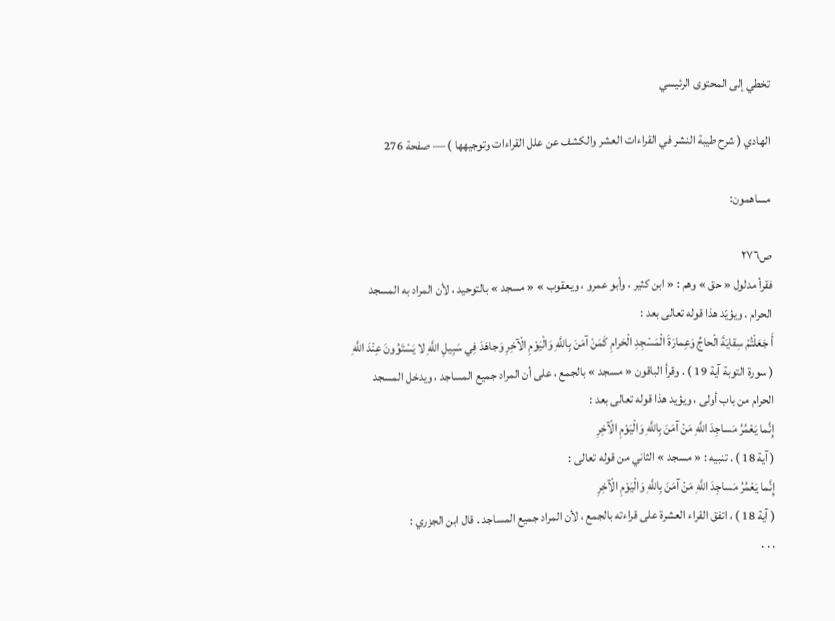تخطي إلى المحتوى الرئيسي

الهادي ( شرح طيبة النشر في القراءات العشر والكشف عن علل القراءات وتوجيهها ) — صفحة 276

مساهمون:

ص٢٧٦
فقرأ مدلول « حق » وهم : « ابن كثير ، وأبو عمرو ، ويعقوب » « مسجد » بالتوحيد ، لأن المراد به المسجد الحرام . ويؤيّد هذا قوله تعالى بعد :
أَ جَعَلْتُمْ سِقايَةَ الْحاجِّ وَعِمارَةَ الْمَسْجِدِ الْحَرامِ كَمَنْ آمَنَ بِاللَّهِ وَالْيَوْمِ الْآخِرِ وَجاهَدَ فِي سَبِيلِ اللَّهِ لا يَسْتَوُونَ عِنْدَ اللَّهِ
( سورة التوبة آية 19 ) . وقرأ الباقون « مسجد » بالجمع ، على أن المراد جميع المساجد ، ويدخل المسجد الحرام من باب أولى ، ويؤيد هذا قوله تعالى بعد :
إِنَّما يَعْمُرُ مَساجِدَ اللَّهِ مَنْ آمَنَ بِاللَّهِ وَالْيَوْمِ الْآخِرِ
( آية 18 ) . تنبيه : « مسجد » الثاني من قوله تعالى :
إِنَّما يَعْمُرُ مَساجِدَ اللَّهِ مَنْ آمَنَ بِاللَّهِ وَالْيَوْمِ الْآخِرِ
( آية 18 ) ، اتفق القراء العشرة على قراءته بالجمع ، لأن المراد جميع المساجد . قال ابن الجزري :
. . .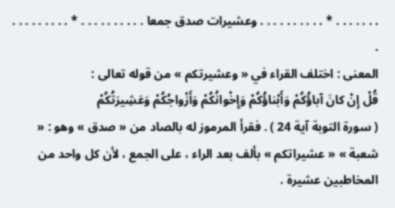. . . . . . . * . . . . . . . . . . وعشيرات صدق جمعا . . . . . . . . . . * . . . . . . . . . .
المعنى : اختلف القراء في « وعشيرتكم » من قوله تعالى :
قُلْ إِنْ كانَ آباؤُكُمْ وَأَبْناؤُكُمْ وَإِخْوانُكُمْ وَأَزْواجُكُمْ وَعَشِيرَتُكُمْ
( سورة التوبة آية 24 ) . فقرأ المرموز له بالصاد من « صدق » وهو : « شعبة » « عشيراتكم » بألف بعد الراء ، على الجمع ، لأن كل واحد من المخاطبين عشيرة .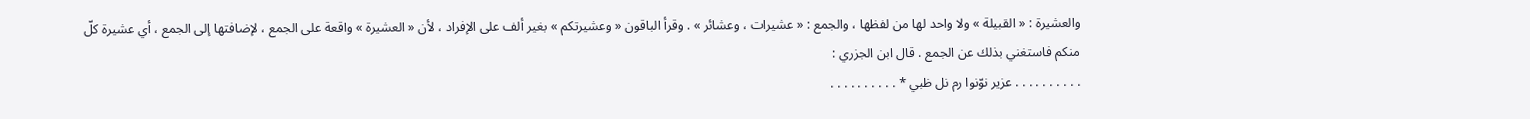والعشيرة : « القبيلة » ولا واحد لها من لفظها ، والجمع : « عشيرات ، وعشائر » . وقرأ الباقون « وعشيرتكم » بغير ألف على الإفراد ، لأن « العشيرة » واقعة على الجمع ، لإضافتها إلى الجمع ، أي عشيرة كلّ منكم فاستغني بذلك عن الجمع . قال ابن الجزري :
. . . . . . . . . . عزير نوّنوا رم نل ظبي * . . . . . . . . . .